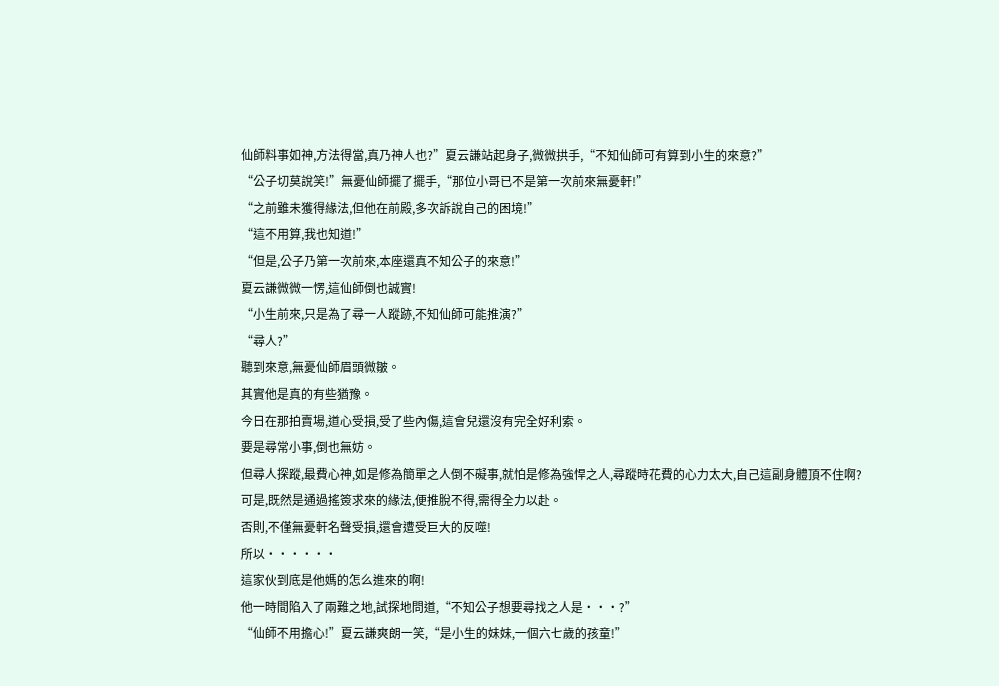仙師料事如神,方法得當,真乃神人也?”夏云謙站起身子,微微拱手,“不知仙師可有算到小生的來意?”
“公子切莫說笑!”無憂仙師擺了擺手,“那位小哥已不是第一次前來無憂軒!”
“之前雖未獲得緣法,但他在前殿,多次訴說自己的困境!”
“這不用算,我也知道!”
“但是,公子乃第一次前來,本座還真不知公子的來意!”
夏云謙微微一愣,這仙師倒也誠實!
“小生前來,只是為了尋一人蹤跡,不知仙師可能推演?”
“尋人?”
聽到來意,無憂仙師眉頭微皺。
其實他是真的有些猶豫。
今日在那拍賣場,道心受損,受了些內傷,這會兒還沒有完全好利索。
要是尋常小事,倒也無妨。
但尋人探蹤,最費心神,如是修為簡單之人倒不礙事,就怕是修為強悍之人,尋蹤時花費的心力太大,自己這副身體頂不住啊?
可是,既然是通過搖簽求來的緣法,便推脫不得,需得全力以赴。
否則,不僅無憂軒名聲受損,還會遭受巨大的反噬!
所以······
這家伙到底是他媽的怎么進來的啊!
他一時間陷入了兩難之地,試探地問道,“不知公子想要尋找之人是···?”
“仙師不用擔心!”夏云謙爽朗一笑,“是小生的妹妹,一個六七歲的孩童!”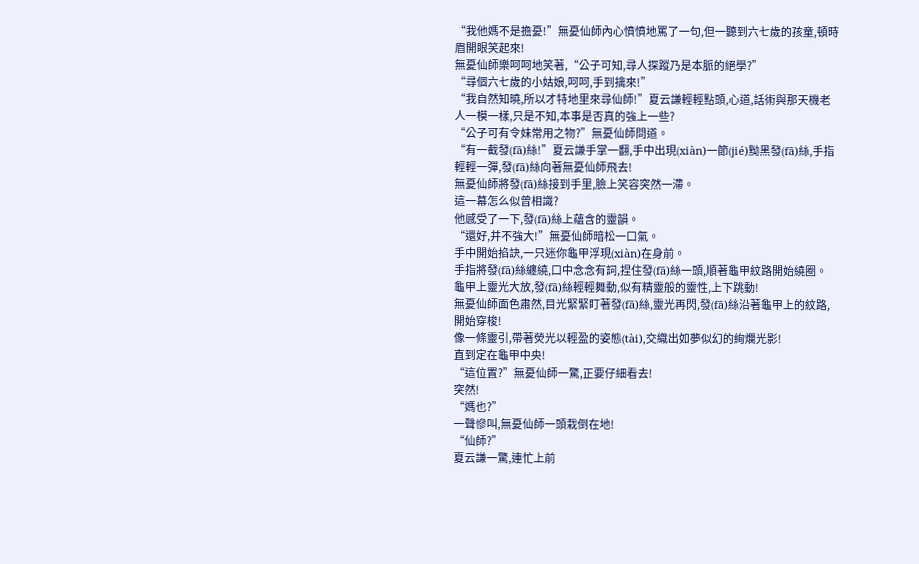“我他媽不是擔憂!”無憂仙師內心憤憤地罵了一句,但一聽到六七歲的孩童,頓時眉開眼笑起來!
無憂仙師樂呵呵地笑著,“公子可知,尋人探蹤乃是本脈的絕學?”
“尋個六七歲的小姑娘,呵呵,手到擒來!”
“我自然知曉,所以才特地里來尋仙師!”夏云謙輕輕點頭,心道,話術與那天機老人一模一樣,只是不知,本事是否真的強上一些?
“公子可有令妹常用之物?”無憂仙師問道。
“有一截發(fā)絲!”夏云謙手掌一翻,手中出現(xiàn)一節(jié)黝黑發(fā)絲,手指輕輕一彈,發(fā)絲向著無憂仙師飛去!
無憂仙師將發(fā)絲接到手里,臉上笑容突然一滯。
這一幕怎么似曾相識?
他感受了一下,發(fā)絲上蘊含的靈韻。
“還好,并不強大!”無憂仙師暗松一口氣。
手中開始掐訣,一只迷你龜甲浮現(xiàn)在身前。
手指將發(fā)絲纏繞,口中念念有詞,捏住發(fā)絲一頭,順著龜甲紋路開始繞圈。
龜甲上靈光大放,發(fā)絲輕輕舞動,似有精靈般的靈性,上下跳動!
無憂仙師面色肅然,目光緊緊盯著發(fā)絲,靈光再閃,發(fā)絲沿著龜甲上的紋路,開始穿梭!
像一條靈引,帶著熒光以輕盈的姿態(tài),交織出如夢似幻的絢爛光影!
直到定在龜甲中央!
“這位置?”無憂仙師一驚,正要仔細看去!
突然!
“媽也?”
一聲慘叫,無憂仙師一頭栽倒在地!
“仙師?”
夏云謙一驚,連忙上前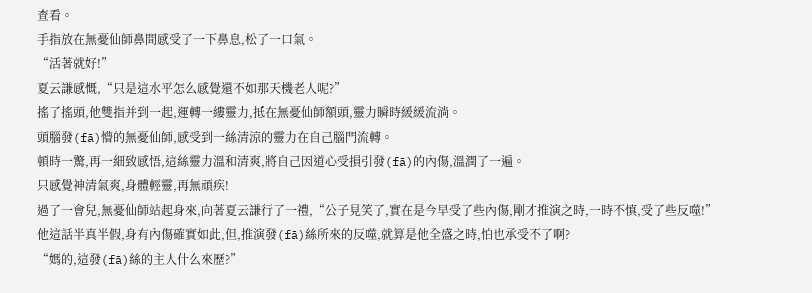查看。
手指放在無憂仙師鼻間感受了一下鼻息,松了一口氣。
“活著就好!”
夏云謙感慨,“只是這水平怎么感覺還不如那天機老人呢?”
搖了搖頭,他雙指并到一起,運轉一縷靈力,抵在無憂仙師額頭,靈力瞬時緩緩流淌。
頭腦發(fā)懵的無憂仙師,感受到一絲清涼的靈力在自己腦門流轉。
頓時一驚,再一細致感悟,這絲靈力溫和清爽,將自己因道心受損引發(fā)的內傷,溫潤了一遍。
只感覺神清氣爽,身體輕靈,再無頑疾!
過了一會兒,無憂仙師站起身來,向著夏云謙行了一禮,“公子見笑了,實在是今早受了些內傷,剛才推演之時,一時不慎,受了些反噬!”
他這話半真半假,身有內傷確實如此,但,推演發(fā)絲所來的反噬,就算是他全盛之時,怕也承受不了啊?
“媽的,這發(fā)絲的主人什么來歷?”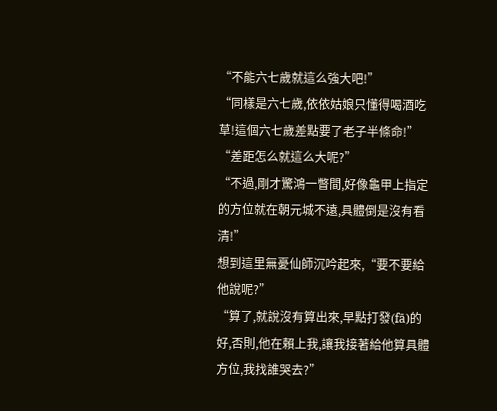“不能六七歲就這么強大吧!”
“同樣是六七歲,依依姑娘只懂得喝酒吃草!這個六七歲差點要了老子半條命!”
“差距怎么就這么大呢?”
“不過,剛才驚鴻一瞥間,好像龜甲上指定的方位就在朝元城不遠,具體倒是沒有看清!”
想到這里無憂仙師沉吟起來,“要不要給他說呢?”
“算了,就說沒有算出來,早點打發(fā)的好,否則,他在賴上我,讓我接著給他算具體方位,我找誰哭去?”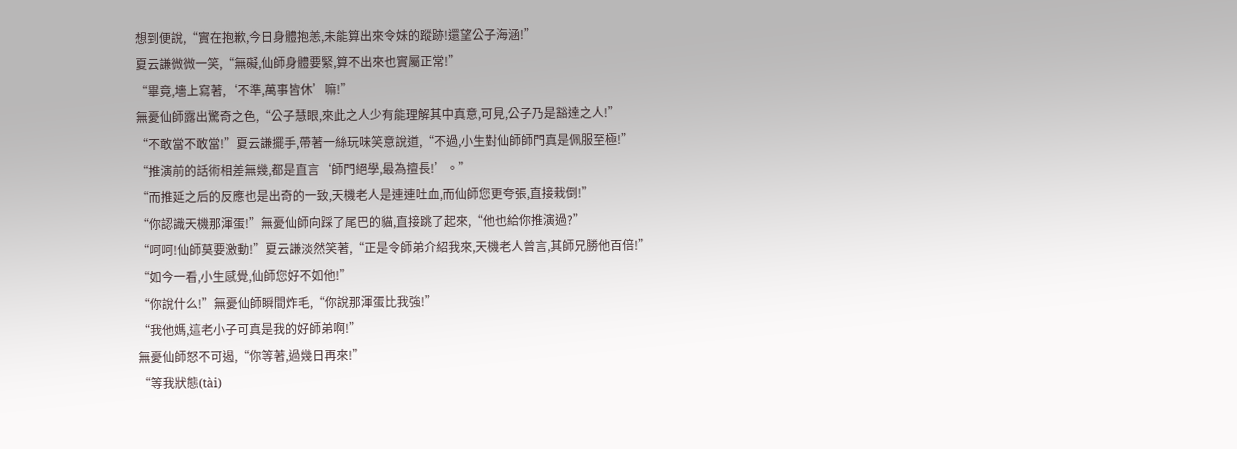想到便說,“實在抱歉,今日身體抱恙,未能算出來令妹的蹤跡!還望公子海涵!”
夏云謙微微一笑,“無礙,仙師身體要緊,算不出來也實屬正常!”
“畢竟,墻上寫著,‘不準,萬事皆休’嘛!”
無憂仙師露出驚奇之色,“公子慧眼,來此之人少有能理解其中真意,可見,公子乃是豁達之人!”
“不敢當不敢當!”夏云謙擺手,帶著一絲玩味笑意說道,“不過,小生對仙師師門真是佩服至極!”
“推演前的話術相差無幾,都是直言‘師門絕學,最為擅長!’。”
“而推延之后的反應也是出奇的一致,天機老人是連連吐血,而仙師您更夸張,直接栽倒!”
“你認識天機那渾蛋!”無憂仙師向踩了尾巴的貓,直接跳了起來,“他也給你推演過?”
“呵呵!仙師莫要激動!”夏云謙淡然笑著,“正是令師弟介紹我來,天機老人曾言,其師兄勝他百倍!”
“如今一看,小生感覺,仙師您好不如他!”
“你說什么!”無憂仙師瞬間炸毛,“你說那渾蛋比我強!”
“我他媽,這老小子可真是我的好師弟啊!”
無憂仙師怒不可遏,“你等著,過幾日再來!”
“等我狀態(tài)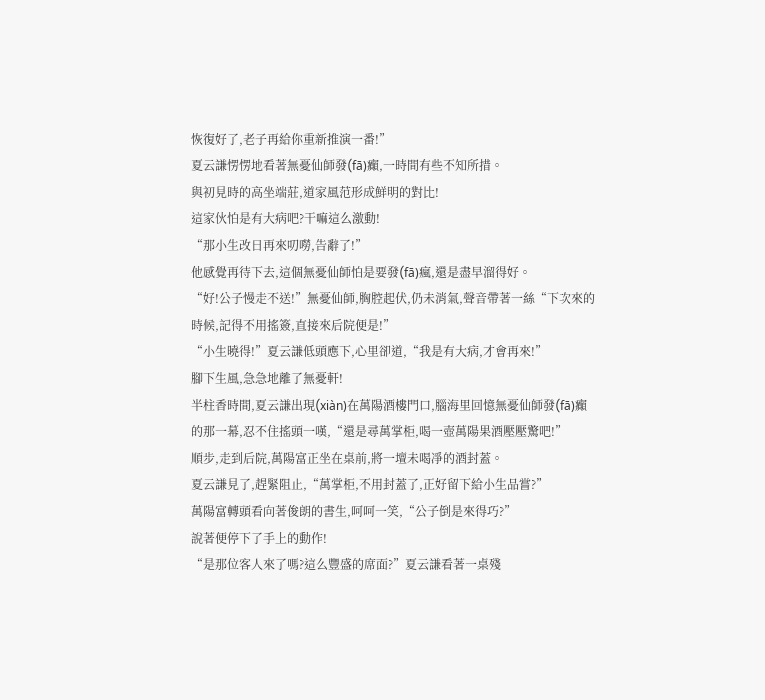恢復好了,老子再給你重新推演一番!”
夏云謙愣愣地看著無憂仙師發(fā)癲,一時間有些不知所措。
與初見時的高坐端莊,道家風范形成鮮明的對比!
這家伙怕是有大病吧?干嘛這么激動!
“那小生改日再來叨嘮,告辭了!”
他感覺再待下去,這個無憂仙師怕是要發(fā)瘋,還是盡早溜得好。
“好!公子慢走不送!”無憂仙師,胸腔起伏,仍未消氣,聲音帶著一絲“下次來的時候,記得不用搖簽,直接來后院便是!”
“小生曉得!”夏云謙低頭應下,心里卻道,“我是有大病,才會再來!”
腳下生風,急急地離了無憂軒!
半柱香時間,夏云謙出現(xiàn)在萬陽酒樓門口,腦海里回憶無憂仙師發(fā)癲的那一幕,忍不住搖頭一嘆,“還是尋萬掌柜,喝一壺萬陽果酒壓壓驚吧!”
順步,走到后院,萬陽富正坐在桌前,將一壇未喝凈的酒封蓋。
夏云謙見了,趕緊阻止,“萬掌柜,不用封蓋了,正好留下給小生品嘗?”
萬陽富轉頭看向著俊朗的書生,呵呵一笑,“公子倒是來得巧?”
說著便停下了手上的動作!
“是那位客人來了嗎?這么豐盛的席面?”夏云謙看著一桌殘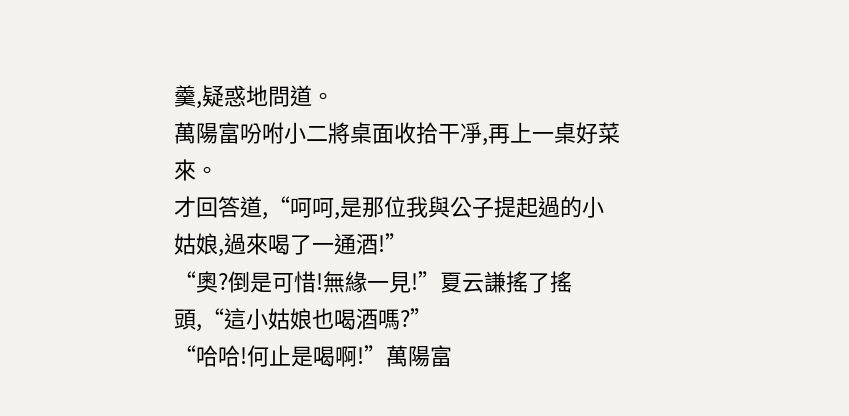羹,疑惑地問道。
萬陽富吩咐小二將桌面收拾干凈,再上一桌好菜來。
才回答道,“呵呵,是那位我與公子提起過的小姑娘,過來喝了一通酒!”
“奧?倒是可惜!無緣一見!”夏云謙搖了搖頭,“這小姑娘也喝酒嗎?”
“哈哈!何止是喝啊!”萬陽富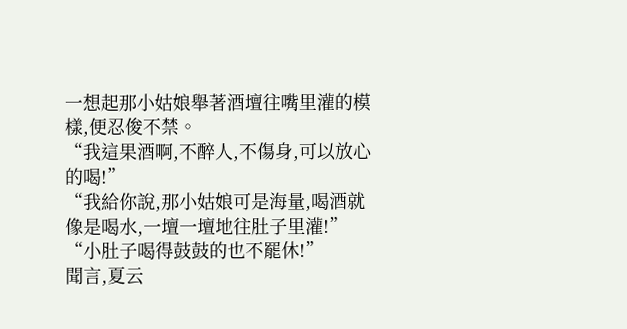一想起那小姑娘舉著酒壇往嘴里灌的模樣,便忍俊不禁。
“我這果酒啊,不醉人,不傷身,可以放心的喝!”
“我給你說,那小姑娘可是海量,喝酒就像是喝水,一壇一壇地往肚子里灌!”
“小肚子喝得鼓鼓的也不罷休!”
聞言,夏云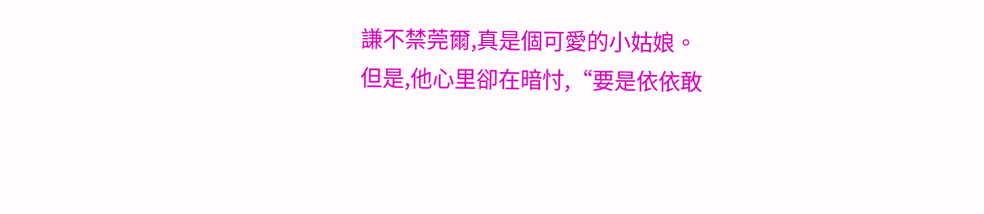謙不禁莞爾,真是個可愛的小姑娘。
但是,他心里卻在暗忖,“要是依依敢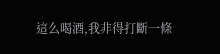這么喝酒,我非得打斷一條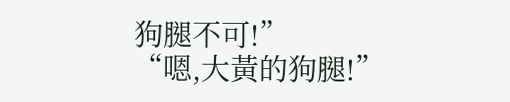狗腿不可!”
“嗯,大黃的狗腿!”